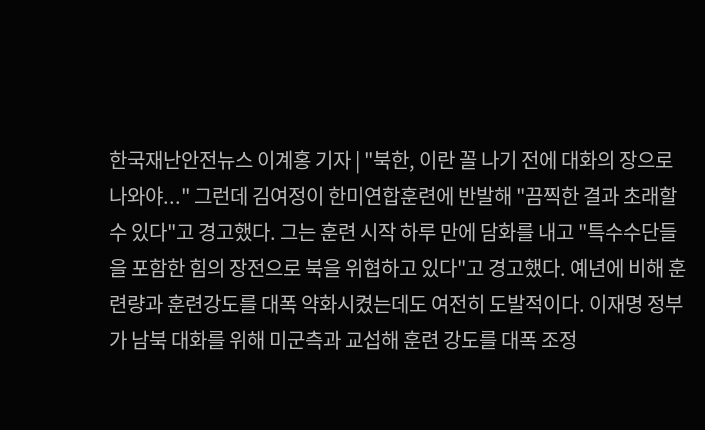한국재난안전뉴스 이계홍 기자 | "북한, 이란 꼴 나기 전에 대화의 장으로 나와야..." 그런데 김여정이 한미연합훈련에 반발해 "끔찍한 결과 초래할 수 있다"고 경고했다. 그는 훈련 시작 하루 만에 담화를 내고 "특수수단들을 포함한 힘의 장전으로 북을 위협하고 있다"고 경고했다. 예년에 비해 훈련량과 훈련강도를 대폭 약화시켰는데도 여전히 도발적이다. 이재명 정부가 남북 대화를 위해 미군측과 교섭해 훈련 강도를 대폭 조정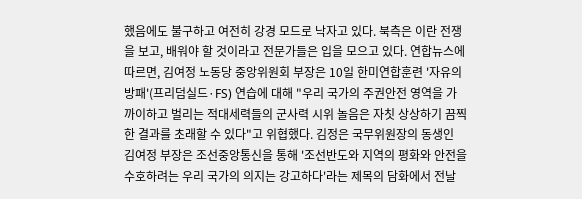했음에도 불구하고 여전히 강경 모드로 낙자고 있다. 북측은 이란 전쟁을 보고, 배워야 할 것이라고 전문가들은 입을 모으고 있다. 연합뉴스에 따르면, 김여정 노동당 중앙위원회 부장은 10일 한미연합훈련 '자유의 방패'(프리덤실드·FS) 연습에 대해 "우리 국가의 주권안전 영역을 가까이하고 벌리는 적대세력들의 군사력 시위 놀음은 자칫 상상하기 끔찍한 결과를 초래할 수 있다"고 위협했다. 김정은 국무위원장의 동생인 김여정 부장은 조선중앙통신을 통해 '조선반도와 지역의 평화와 안전을 수호하려는 우리 국가의 의지는 강고하다'라는 제목의 담화에서 전날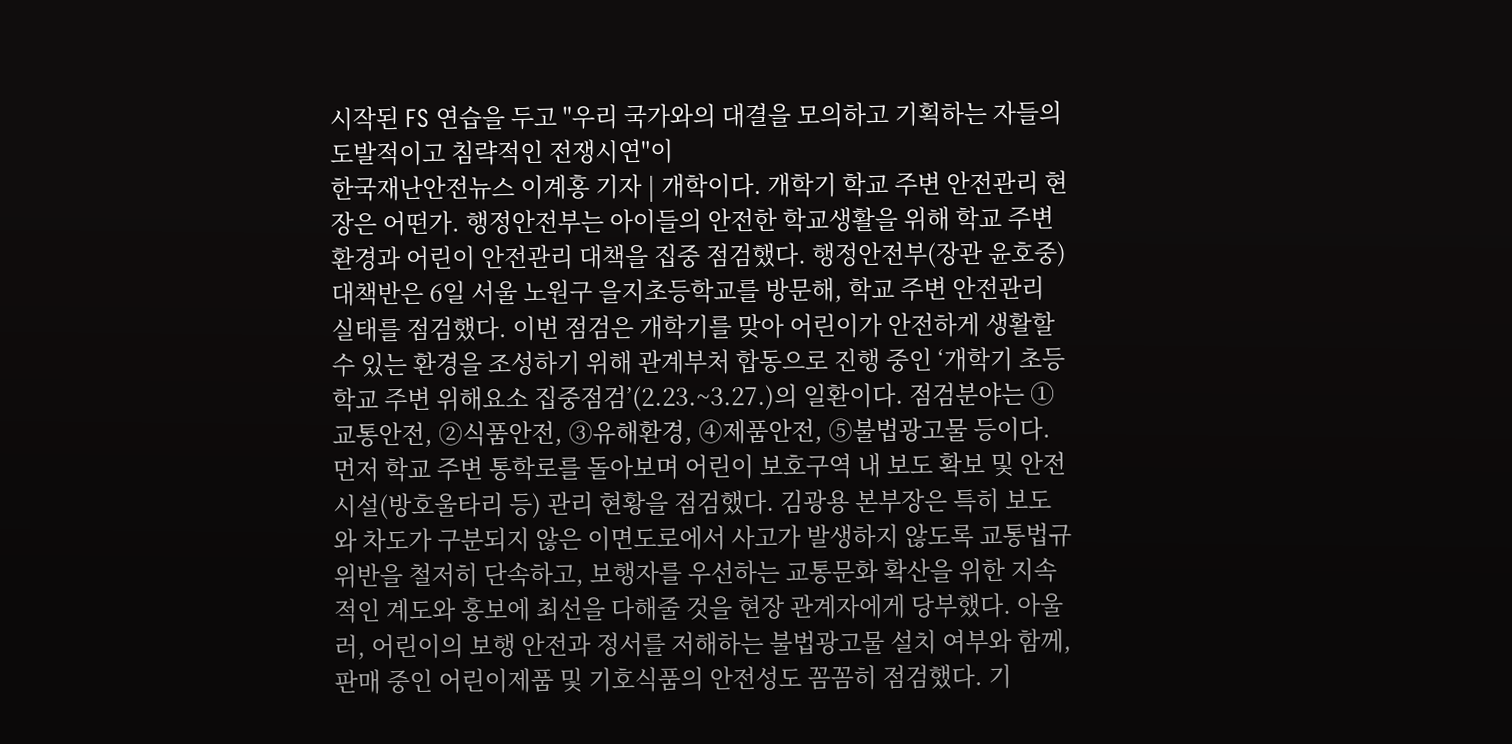시작된 FS 연습을 두고 "우리 국가와의 대결을 모의하고 기획하는 자들의 도발적이고 침략적인 전쟁시연"이
한국재난안전뉴스 이계홍 기자 | 개학이다. 개학기 학교 주변 안전관리 현장은 어떤가. 행정안전부는 아이들의 안전한 학교생활을 위해 학교 주변 환경과 어린이 안전관리 대책을 집중 점검했다. 행정안전부(장관 윤호중) 대책반은 6일 서울 노원구 을지초등학교를 방문해, 학교 주변 안전관리 실태를 점검했다. 이번 점검은 개학기를 맞아 어린이가 안전하게 생활할 수 있는 환경을 조성하기 위해 관계부처 합동으로 진행 중인 ‘개학기 초등학교 주변 위해요소 집중점검’(2.23.~3.27.)의 일환이다. 점검분야는 ➀교통안전, ➁식품안전, ➂유해환경, ➃제품안전, ➄불법광고물 등이다. 먼저 학교 주변 통학로를 돌아보며 어린이 보호구역 내 보도 확보 및 안전시설(방호울타리 등) 관리 현황을 점검했다. 김광용 본부장은 특히 보도와 차도가 구분되지 않은 이면도로에서 사고가 발생하지 않도록 교통법규 위반을 철저히 단속하고, 보행자를 우선하는 교통문화 확산을 위한 지속적인 계도와 홍보에 최선을 다해줄 것을 현장 관계자에게 당부했다. 아울러, 어린이의 보행 안전과 정서를 저해하는 불법광고물 설치 여부와 함께, 판매 중인 어린이제품 및 기호식품의 안전성도 꼼꼼히 점검했다. 기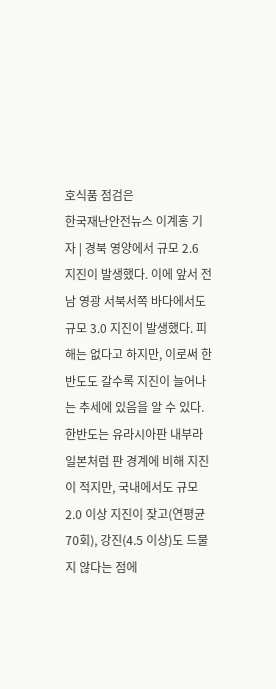호식품 점검은
한국재난안전뉴스 이계홍 기자 | 경북 영양에서 규모 2.6 지진이 발생했다. 이에 앞서 전남 영광 서북서쪽 바다에서도 규모 3.0 지진이 발생했다. 피해는 없다고 하지만, 이로써 한반도도 갈수록 지진이 늘어나는 추세에 있음을 알 수 있다. 한반도는 유라시아판 내부라 일본처럼 판 경계에 비해 지진이 적지만, 국내에서도 규모 2.0 이상 지진이 잦고(연평균 70회), 강진(4.5 이상)도 드물지 않다는 점에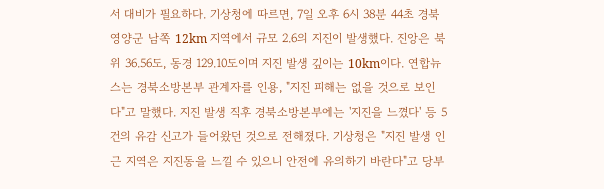서 대비가 필요하다. 기상청에 따르면, 7일 오후 6시 38분 44초 경북 영양군 남쪽 12km 지역에서 규모 2.6의 지진이 발생했다. 진앙은 북위 36.56도, 동경 129.10도이며 지진 발생 깊이는 10km이다. 연합뉴스는 경북소방본부 관계자를 인용, "지진 피해는 없을 것으로 보인다"고 말했다. 지진 발생 직후 경북소방본부에는 '지진을 느꼈다' 등 5건의 유감 신고가 들어왔던 것으로 전해졌다. 기상청은 "지진 발생 인근 지역은 지진동을 느낄 수 있으니 안전에 유의하기 바란다"고 당부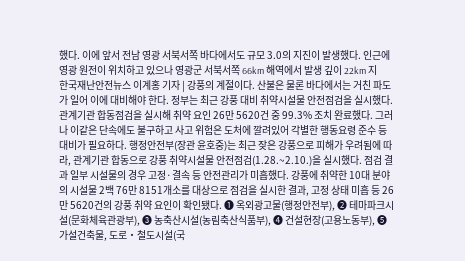했다. 이에 앞서 전남 영광 서북서쪽 바다에서도 규모 3.0의 지진이 발생했다. 인근에 영광 원전이 위치하고 있으나 영광군 서북서쪽 66km 해역에서 발생 깊이 22km 지
한국재난안전뉴스 이계홍 기자 | 강풍의 계절이다. 산불은 물론 바다에서는 거친 파도가 일어 이에 대비해야 한다. 정부는 최근 강풍 대비 취약시설물 안전점검을 실시했다. 관계기관 합동점검을 실시해 취약 요인 26만 5620건 중 99.3% 조치 완료했다. 그러나 이같은 단속에도 불구하고 사고 위험은 도처에 깔려있어 각별한 행동요령 준수 등 대비가 필요하다. 행정안전부(장관 윤호중)는 최근 잦은 강풍으로 피해가 우려됨에 따라, 관계기관 합동으로 강풍 취약시설물 안전점검(1.28.~2.10.)을 실시했다. 점검 결과 일부 시설물의 경우 고정·결속 등 안전관리가 미흡했다. 강풍에 취약한 10대 분야의 시설물 2백 76만 8151개소를 대상으로 점검을 실시한 결과, 고정 상태 미흡 등 26만 5620건의 강풍 취약 요인이 확인됐다. ➊ 옥외광고물(행정안전부), ➋ 테마파크시설(문화체육관광부), ➌ 농축산시설(농림축산식품부), ➍ 건설현장(고용노동부), ➎ 가설건축물, 도로‧철도시설(국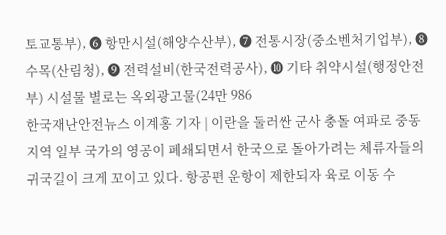토교통부), ➏ 항만시설(해양수산부), ➐ 전통시장(중소벤처기업부), ➑ 수목(산림청), ➒ 전력설비(한국전력공사), ➓ 기타 취약시설(행정안전부) 시설물 별로는 옥외광고물(24만 986
한국재난안전뉴스 이계홍 기자 | 이란을 둘러싼 군사 충돌 여파로 중동 지역 일부 국가의 영공이 폐쇄되면서 한국으로 돌아가려는 체류자들의 귀국길이 크게 꼬이고 있다. 항공편 운항이 제한되자 육로 이동 수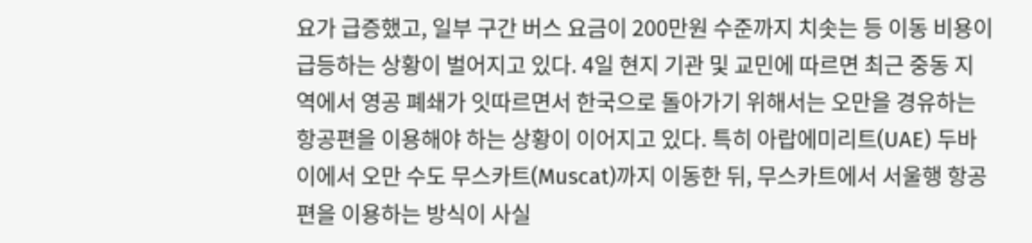요가 급증했고, 일부 구간 버스 요금이 200만원 수준까지 치솟는 등 이동 비용이 급등하는 상황이 벌어지고 있다. 4일 현지 기관 및 교민에 따르면 최근 중동 지역에서 영공 폐쇄가 잇따르면서 한국으로 돌아가기 위해서는 오만을 경유하는 항공편을 이용해야 하는 상황이 이어지고 있다. 특히 아랍에미리트(UAE) 두바이에서 오만 수도 무스카트(Muscat)까지 이동한 뒤, 무스카트에서 서울행 항공편을 이용하는 방식이 사실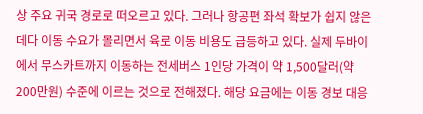상 주요 귀국 경로로 떠오르고 있다. 그러나 항공편 좌석 확보가 쉽지 않은 데다 이동 수요가 몰리면서 육로 이동 비용도 급등하고 있다. 실제 두바이에서 무스카트까지 이동하는 전세버스 1인당 가격이 약 1,500달러(약 200만원) 수준에 이르는 것으로 전해졌다. 해당 요금에는 이동 경보 대응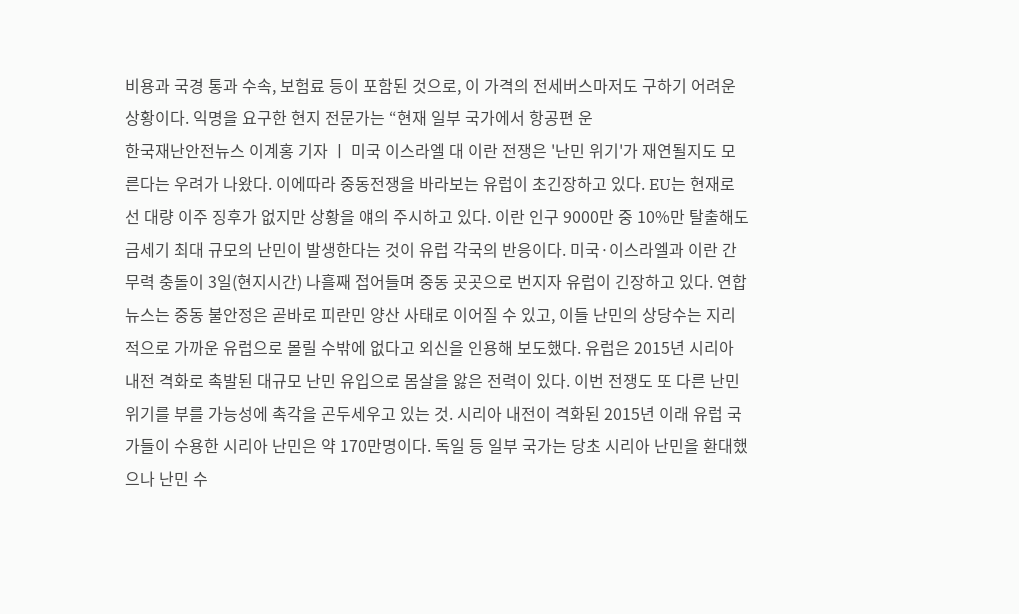비용과 국경 통과 수속, 보험료 등이 포함된 것으로, 이 가격의 전세버스마저도 구하기 어려운 상황이다. 익명을 요구한 현지 전문가는 “현재 일부 국가에서 항공편 운
한국재난안전뉴스 이계홍 기자 ㅣ 미국 이스라엘 대 이란 전쟁은 '난민 위기'가 재연될지도 모른다는 우려가 나왔다. 이에따라 중동전쟁을 바라보는 유럽이 초긴장하고 있다. EU는 현재로선 대량 이주 징후가 없지만 상황을 얘의 주시하고 있다. 이란 인구 9000만 중 10%만 탈출해도 금세기 최대 규모의 난민이 발생한다는 것이 유럽 각국의 반응이다. 미국·이스라엘과 이란 간 무력 충돌이 3일(현지시간) 나흘째 접어들며 중동 곳곳으로 번지자 유럽이 긴장하고 있다. 연합뉴스는 중동 불안정은 곧바로 피란민 양산 사태로 이어질 수 있고, 이들 난민의 상당수는 지리적으로 가까운 유럽으로 몰릴 수밖에 없다고 외신을 인용해 보도했다. 유럽은 2015년 시리아 내전 격화로 촉발된 대규모 난민 유입으로 몸살을 앓은 전력이 있다. 이번 전쟁도 또 다른 난민 위기를 부를 가능성에 촉각을 곤두세우고 있는 것. 시리아 내전이 격화된 2015년 이래 유럽 국가들이 수용한 시리아 난민은 약 170만명이다. 독일 등 일부 국가는 당초 시리아 난민을 환대했으나 난민 수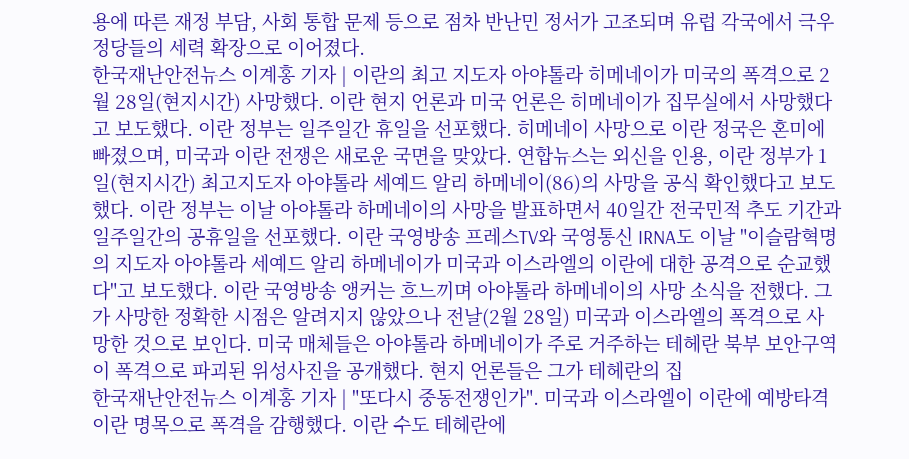용에 따른 재정 부담, 사회 통합 문제 등으로 점차 반난민 정서가 고조되며 유럽 각국에서 극우 정당들의 세력 확장으로 이어졌다.
한국재난안전뉴스 이계홍 기자 | 이란의 최고 지도자 아야톨라 히메네이가 미국의 폭격으로 2월 28일(현지시간) 사망했다. 이란 현지 언론과 미국 언론은 히메네이가 집무실에서 사망했다고 보도했다. 이란 정부는 일주일간 휴일을 선포했다. 히메네이 사망으로 이란 정국은 혼미에 빠졌으며, 미국과 이란 전쟁은 새로운 국면을 맞았다. 연합뉴스는 외신을 인용, 이란 정부가 1일(현지시간) 최고지도자 아야톨라 세예드 알리 하메네이(86)의 사망을 공식 확인했다고 보도했다. 이란 정부는 이날 아야톨라 하메네이의 사망을 발표하면서 40일간 전국민적 추도 기간과 일주일간의 공휴일을 선포했다. 이란 국영방송 프레스TV와 국영통신 IRNA도 이날 "이슬람혁명의 지도자 아야톨라 세예드 알리 하메네이가 미국과 이스라엘의 이란에 대한 공격으로 순교했다"고 보도했다. 이란 국영방송 앵커는 흐느끼며 아야톨라 하메네이의 사망 소식을 전했다. 그가 사망한 정확한 시점은 알려지지 않았으나 전날(2월 28일) 미국과 이스라엘의 폭격으로 사망한 것으로 보인다. 미국 매체들은 아야톨라 하메네이가 주로 거주하는 테헤란 북부 보안구역이 폭격으로 파괴된 위성사진을 공개했다. 현지 언론들은 그가 테헤란의 집
한국재난안전뉴스 이계홍 기자 | "또다시 중동전쟁인가". 미국과 이스라엘이 이란에 예방타격이란 명목으로 폭격을 감행했다. 이란 수도 테헤란에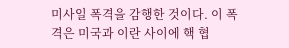미사일 폭격을 감행한 것이다. 이 폭격은 미국과 이란 사이에 핵 협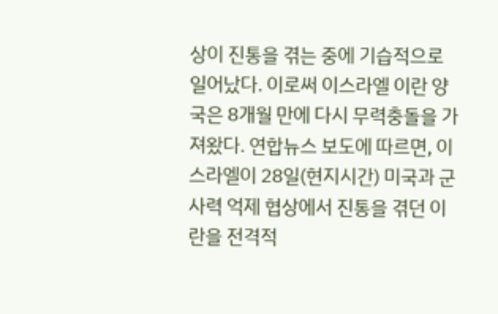상이 진통을 겪는 중에 기습적으로 일어났다. 이로써 이스라엘 이란 양국은 8개월 만에 다시 무력충돌을 가져왔다. 연합뉴스 보도에 따르면, 이스라엘이 28일(현지시간) 미국과 군사력 억제 협상에서 진통을 겪던 이란을 전격적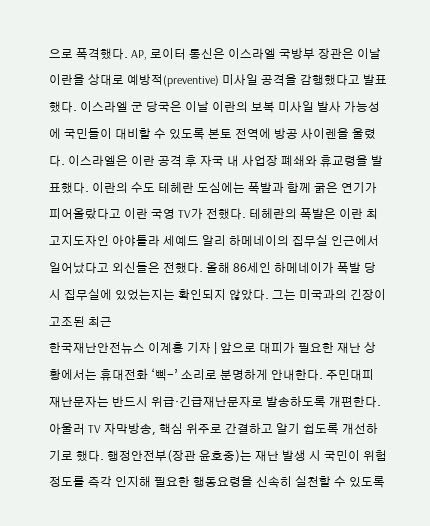으로 폭격했다. AP, 로이터 통신은 이스라엘 국방부 장관은 이날 이란을 상대로 예방적(preventive) 미사일 공격을 감행했다고 발표했다. 이스라엘 군 당국은 이날 이란의 보복 미사일 발사 가능성에 국민들이 대비할 수 있도록 본토 전역에 방공 사이렌을 울렸다. 이스라엘은 이란 공격 후 자국 내 사업장 폐쇄와 휴교령을 발표했다. 이란의 수도 테헤란 도심에는 폭발과 함께 굵은 연기가 피어올랐다고 이란 국영 TV가 전했다. 테헤란의 폭발은 이란 최고지도자인 아야톨라 세예드 알리 하메네이의 집무실 인근에서 일어났다고 외신들은 전했다. 올해 86세인 하메네이가 폭발 당시 집무실에 있었는지는 확인되지 않았다. 그는 미국과의 긴장이 고조된 최근
한국재난안전뉴스 이계홍 기자 | 앞으로 대피가 필요한 재난 상황에서는 휴대전화 ‘삑-’ 소리로 분명하게 안내한다. 주민대피 재난문자는 반드시 위급·긴급재난문자로 발송하도록 개편한다. 아울러 TV 자막방송, 핵심 위주로 간결하고 알기 쉽도록 개선하기로 했다. 행정안전부(장관 윤호중)는 재난 발생 시 국민이 위험 정도를 즉각 인지해 필요한 행동요령을 신속히 실천할 수 있도록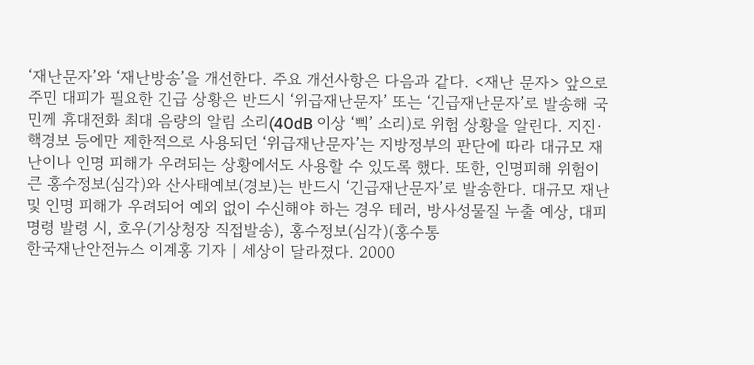‘재난문자’와 ‘재난방송’을 개선한다. 주요 개선사항은 다음과 같다. <재난 문자> 앞으로 주민 대피가 필요한 긴급 상황은 반드시 ‘위급재난문자’ 또는 ‘긴급재난문자’로 발송해 국민께 휴대전화 최대 음량의 알림 소리(40dB 이상 ‘삑’ 소리)로 위험 상황을 알린다. 지진·핵경보 등에만 제한적으로 사용되던 ‘위급재난문자’는 지방정부의 판단에 따라 대규모 재난이나 인명 피해가 우려되는 상황에서도 사용할 수 있도록 했다. 또한, 인명피해 위험이 큰 홍수정보(심각)와 산사태예보(경보)는 반드시 ‘긴급재난문자’로 발송한다. 대규모 재난 및 인명 피해가 우려되어 예외 없이 수신해야 하는 경우 테러, 방사성물질 누출 예상, 대피명령 발령 시, 호우(기상청장 직접발송), 홍수정보(심각)(홍수통
한국재난안전뉴스 이계홍 기자 | 세상이 달라졌다. 2000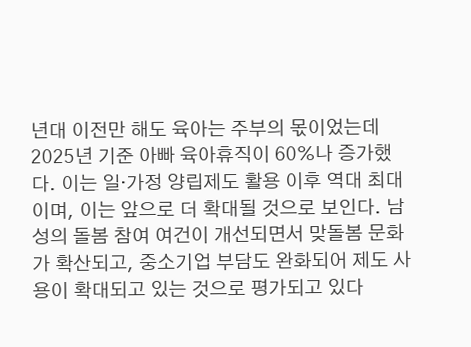년대 이전만 해도 육아는 주부의 몫이었는데 2025년 기준 아빠 육아휴직이 60%나 증가했다. 이는 일·가정 양립제도 활용 이후 역대 최대이며, 이는 앞으로 더 확대될 것으로 보인다. 남성의 돌봄 참여 여건이 개선되면서 맞돌봄 문화가 확산되고, 중소기업 부담도 완화되어 제도 사용이 확대되고 있는 것으로 평가되고 있다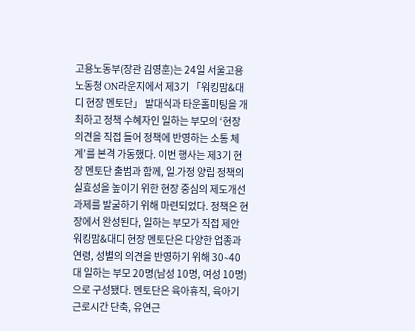고용노동부(장관 김영훈)는 24일 서울고용노동청 ON라운지에서 제3기 「워킹맘&대디 현장 멘토단」 발대식과 타운홀미팅을 개최하고 정책 수혜자인 일하는 부모의 ‘현장 의견을 직접 들어 정책에 반영하는 소통 체계’를 본격 가동했다. 이번 행사는 제3기 현장 멘토단 출범과 함께, 일․가정 양립 정책의 실효성을 높이기 위한 현장 중심의 제도개선 과제를 발굴하기 위해 마련되었다. 정책은 현장에서 완성된다, 일하는 부모가 직접 제안 워킹맘&대디 현장 멘토단은 다양한 업종과 연령, 성별의 의견을 반영하기 위해 30∼40대 일하는 부모 20명(남성 10명, 여성 10명)으로 구성됐다. 멘토단은 육아휴직, 육아기 근로시간 단축, 유연근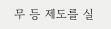무 등 제도를 실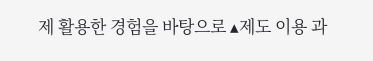제 활용한 경험을 바탕으로 ▴제도 이용 과